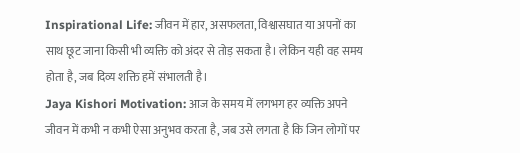Inspirational Life: जीवन में हार, असफलता, विश्वासघात या अपनों का साथ छूट जाना किसी भी व्यक्ति को अंदर से तोड़ सकता है। लेकिन यही वह समय होता है, जब दिव्य शक्ति हमें संभालती है।
Jaya Kishori Motivation: आज के समय में लगभग हर व्यक्ति अपने जीवन में कभी न कभी ऐसा अनुभव करता है, जब उसे लगता है कि जिन लोगों पर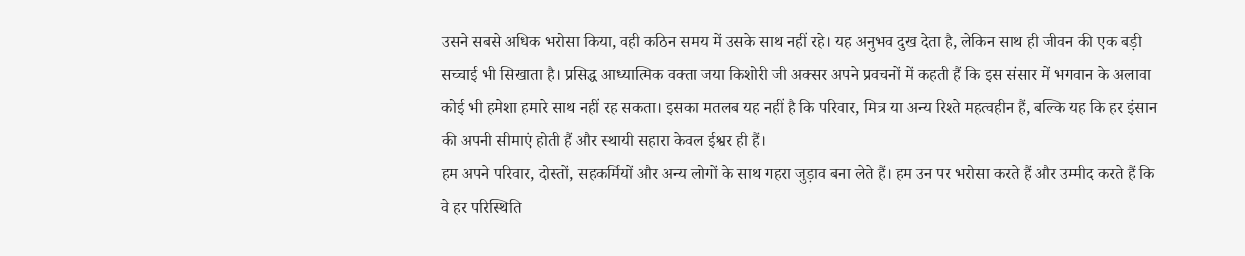उसने सबसे अधिक भरोसा किया, वही कठिन समय में उसके साथ नहीं रहे। यह अनुभव दुख देता है, लेकिन साथ ही जीवन की एक बड़ी सच्चाई भी सिखाता है। प्रसिद्ध आध्यात्मिक वक्ता जया किशोरी जी अक्सर अपने प्रवचनों में कहती हैं कि इस संसार में भगवान के अलावा कोई भी हमेशा हमारे साथ नहीं रह सकता। इसका मतलब यह नहीं है कि परिवार, मित्र या अन्य रिश्ते महत्वहीन हैं, बल्कि यह कि हर इंसान की अपनी सीमाएं होती हैं और स्थायी सहारा केवल ईश्वर ही हैं।
हम अपने परिवार, दोस्तों, सहकर्मियों और अन्य लोगों के साथ गहरा जुड़ाव बना लेते हैं। हम उन पर भरोसा करते हैं और उम्मीद करते हैं कि वे हर परिस्थिति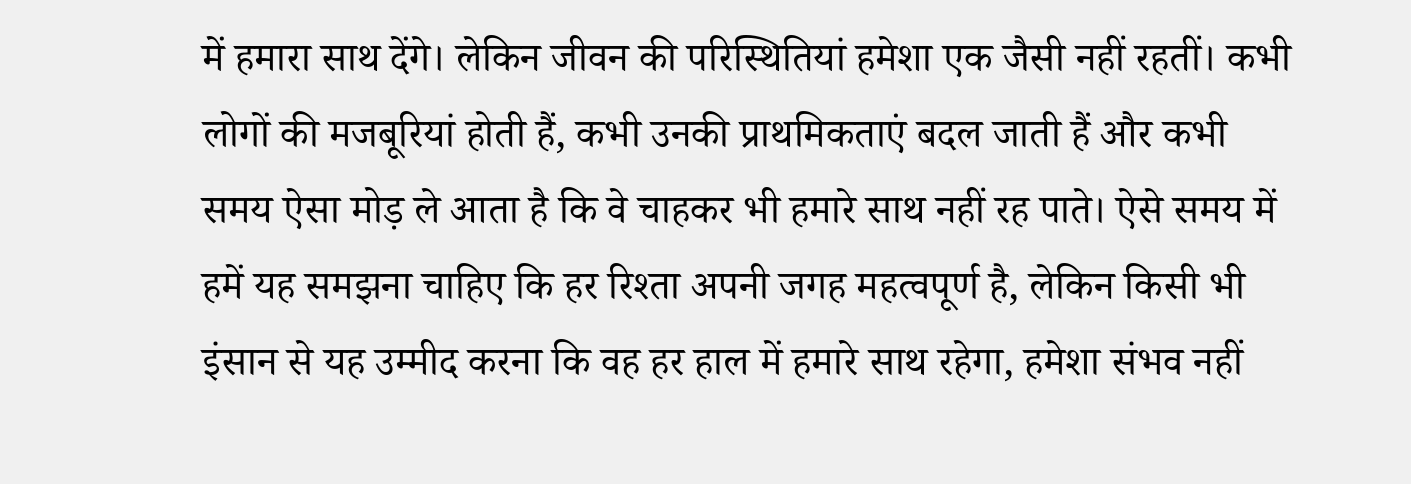में हमारा साथ देंगे। लेकिन जीवन की परिस्थितियां हमेशा एक जैसी नहीं रहतीं। कभी लोगों की मजबूरियां होती हैं, कभी उनकी प्राथमिकताएं बदल जाती हैं और कभी समय ऐसा मोड़ ले आता है कि वे चाहकर भी हमारे साथ नहीं रह पाते। ऐसे समय में हमें यह समझना चाहिए कि हर रिश्ता अपनी जगह महत्वपूर्ण है, लेकिन किसी भी इंसान से यह उम्मीद करना कि वह हर हाल में हमारे साथ रहेगा, हमेशा संभव नहीं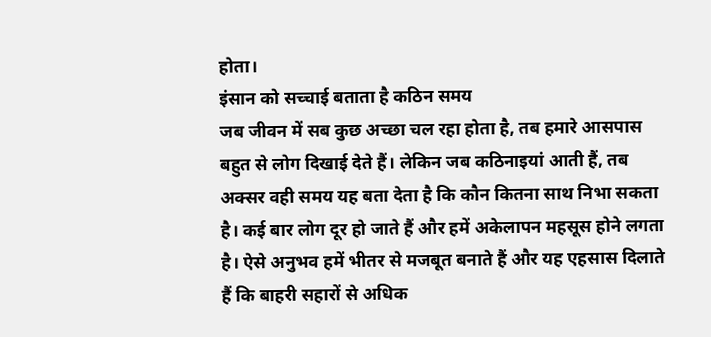होता।
इंसान को सच्चाई बताता है कठिन समय
जब जीवन में सब कुछ अच्छा चल रहा होता है, तब हमारे आसपास बहुत से लोग दिखाई देते हैं। लेकिन जब कठिनाइयां आती हैं, तब अक्सर वही समय यह बता देता है कि कौन कितना साथ निभा सकता है। कई बार लोग दूर हो जाते हैं और हमें अकेलापन महसूस होने लगता है। ऐसे अनुभव हमें भीतर से मजबूत बनाते हैं और यह एहसास दिलाते हैं कि बाहरी सहारों से अधिक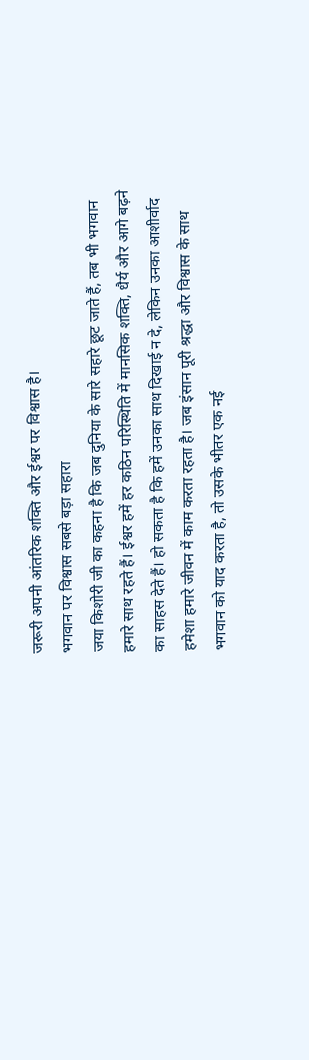जरूरी अपनी आंतरिक शक्ति और ईश्वर पर विश्वास है।
भगवान पर विश्वास सबसे बड़ा सहारा
जया किशोरी जी का कहना है कि जब दुनिया के सारे सहारे छूट जाते हैं, तब भी भगवान हमारे साथ रहते हैं। ईश्वर हमें हर कठिन परिस्थिति में मानसिक शक्ति, धैर्य और आगे बढ़ने का साहस देते हैं। हो सकता है कि हमें उनका साथ दिखाई न दे, लेकिन उनका आशीर्वाद हमेशा हमारे जीवन में काम करता रहता है। जब इंसान पूरी श्रद्धा और विश्वास के साथ भगवान को याद करता है, तो उसके भीतर एक नई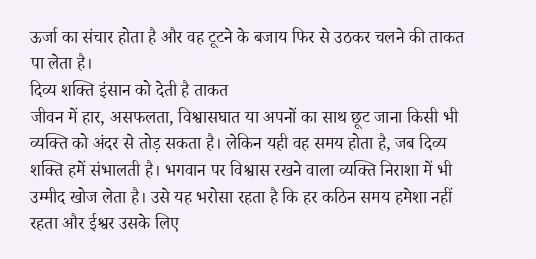ऊर्जा का संचार होता है और वह टूटने के बजाय फिर से उठकर चलने की ताकत पा लेता है।
दिव्य शक्ति इंसान को देती है ताकत
जीवन में हार, असफलता, विश्वासघात या अपनों का साथ छूट जाना किसी भी व्यक्ति को अंदर से तोड़ सकता है। लेकिन यही वह समय होता है, जब दिव्य शक्ति हमें संभालती है। भगवान पर विश्वास रखने वाला व्यक्ति निराशा में भी उम्मीद खोज लेता है। उसे यह भरोसा रहता है कि हर कठिन समय हमेशा नहीं रहता और ईश्वर उसके लिए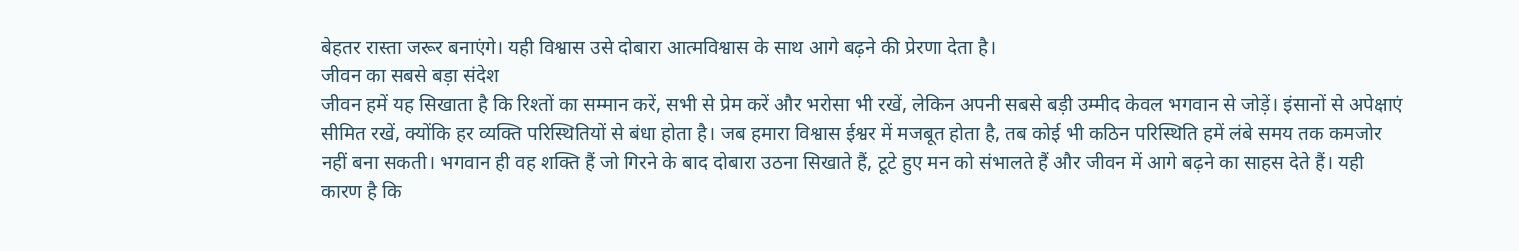बेहतर रास्ता जरूर बनाएंगे। यही विश्वास उसे दोबारा आत्मविश्वास के साथ आगे बढ़ने की प्रेरणा देता है।
जीवन का सबसे बड़ा संदेश
जीवन हमें यह सिखाता है कि रिश्तों का सम्मान करें, सभी से प्रेम करें और भरोसा भी रखें, लेकिन अपनी सबसे बड़ी उम्मीद केवल भगवान से जोड़ें। इंसानों से अपेक्षाएं सीमित रखें, क्योंकि हर व्यक्ति परिस्थितियों से बंधा होता है। जब हमारा विश्वास ईश्वर में मजबूत होता है, तब कोई भी कठिन परिस्थिति हमें लंबे समय तक कमजोर नहीं बना सकती। भगवान ही वह शक्ति हैं जो गिरने के बाद दोबारा उठना सिखाते हैं, टूटे हुए मन को संभालते हैं और जीवन में आगे बढ़ने का साहस देते हैं। यही कारण है कि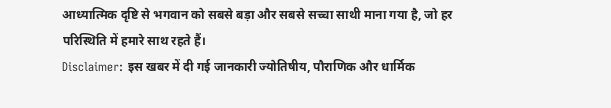आध्यात्मिक दृष्टि से भगवान को सबसे बड़ा और सबसे सच्चा साथी माना गया है, जो हर परिस्थिति में हमारे साथ रहते हैं।
Disclaimer: इस खबर में दी गई जानकारी ज्योतिषीय, पौराणिक और धार्मिक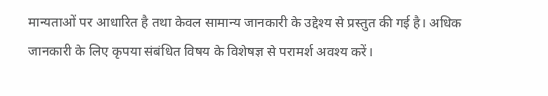मान्यताओं पर आधारित है तथा केवल सामान्य जानकारी के उद्देश्य से प्रस्तुत की गई है। अधिक जानकारी के लिए कृपया संबंधित विषय के विशेषज्ञ से परामर्श अवश्य करें।